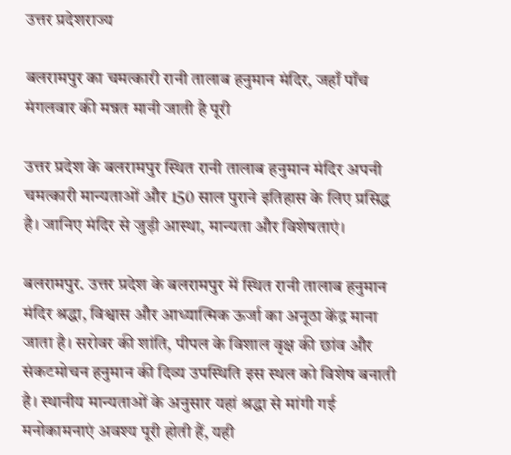उत्तर प्रदेशराज्य

बलरामपुर का चमत्कारी रानी तालाब हनुमान मंदिर, जहाँ पाँच मंगलवार की मन्नत मानी जाती है पूरी

उत्तर प्रदेश के बलरामपुर स्थित रानी तालाब हनुमान मंदिर अपनी चमत्कारी मान्यताओं और 150 साल पुराने इतिहास के लिए प्रसिद्ध है। जानिए मंदिर से जुड़ी आस्था, मान्यता और विशेषताएं।

बलरामपुर. उत्तर प्रदेश के बलरामपुर में स्थित रानी तालाब हनुमान मंदिर श्रद्धा, विश्वास और आध्यात्मिक ऊर्जा का अनूठा केंद्र माना जाता है। सरोवर की शांति, पीपल के विशाल वृक्ष की छांव और संकटमोचन हनुमान की दिव्य उपस्थिति इस स्थल को विशेष बनाती है। स्थानीय मान्यताओं के अनुसार यहां श्रद्धा से मांगी गई मनोकामनाएं अवश्य पूरी होती हैं, यही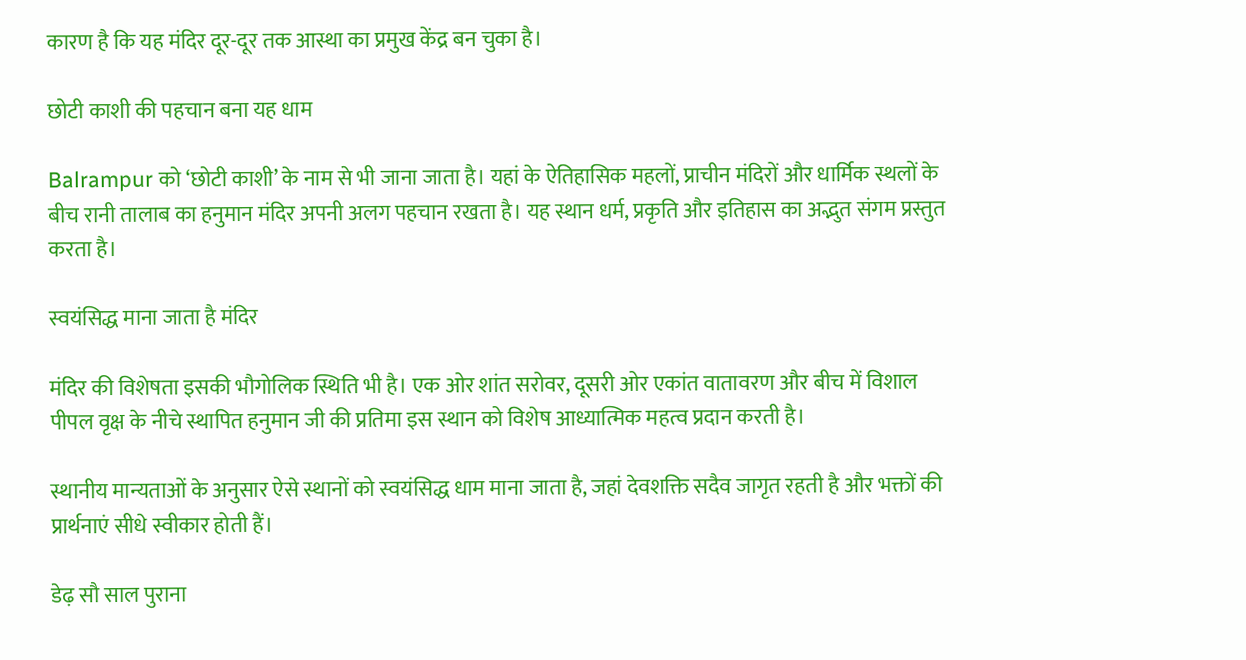कारण है कि यह मंदिर दूर-दूर तक आस्था का प्रमुख केंद्र बन चुका है।

छोटी काशी की पहचान बना यह धाम

Balrampur को ‘छोटी काशी’ के नाम से भी जाना जाता है। यहां के ऐतिहासिक महलों, प्राचीन मंदिरों और धार्मिक स्थलों के बीच रानी तालाब का हनुमान मंदिर अपनी अलग पहचान रखता है। यह स्थान धर्म, प्रकृति और इतिहास का अद्भुत संगम प्रस्तुत करता है।

स्वयंसिद्ध माना जाता है मंदिर

मंदिर की विशेषता इसकी भौगोलिक स्थिति भी है। एक ओर शांत सरोवर, दूसरी ओर एकांत वातावरण और बीच में विशाल पीपल वृक्ष के नीचे स्थापित हनुमान जी की प्रतिमा इस स्थान को विशेष आध्यात्मिक महत्व प्रदान करती है।

स्थानीय मान्यताओं के अनुसार ऐसे स्थानों को स्वयंसिद्ध धाम माना जाता है, जहां देवशक्ति सदैव जागृत रहती है और भक्तों की प्रार्थनाएं सीधे स्वीकार होती हैं।

डेढ़ सौ साल पुराना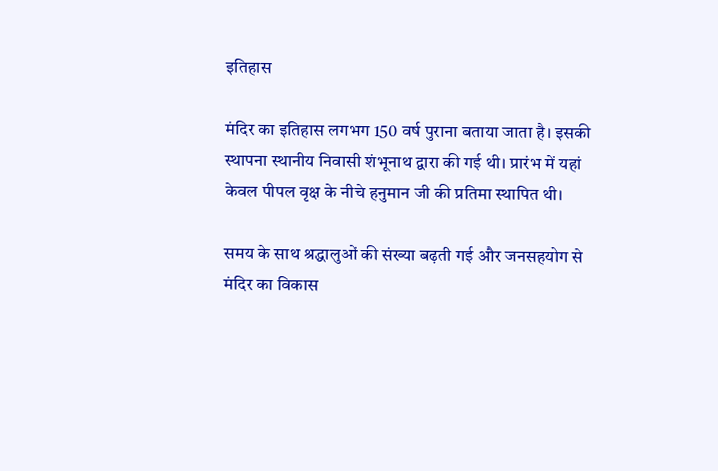इतिहास

मंदिर का इतिहास लगभग 150 वर्ष पुराना बताया जाता है। इसकी स्थापना स्थानीय निवासी शंभूनाथ द्वारा की गई थी। प्रारंभ में यहां केवल पीपल वृक्ष के नीचे हनुमान जी की प्रतिमा स्थापित थी।

समय के साथ श्रद्धालुओं की संख्या बढ़ती गई और जनसहयोग से मंदिर का विकास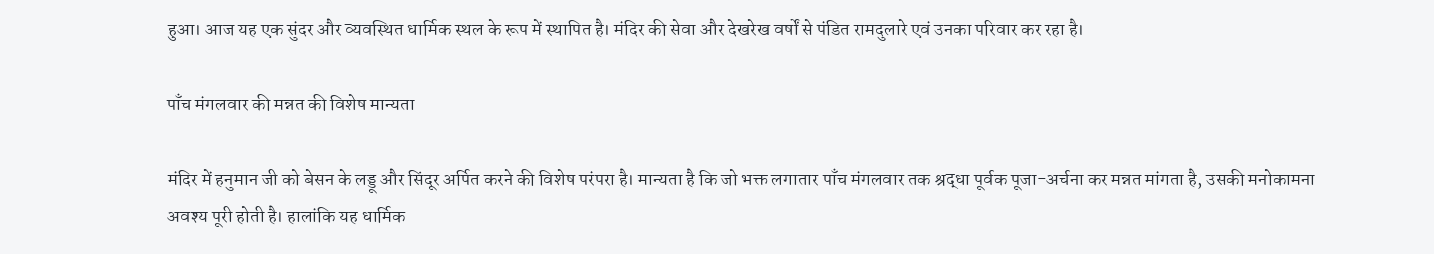हुआ। आज यह एक सुंदर और व्यवस्थित धार्मिक स्थल के रूप में स्थापित है। मंदिर की सेवा और देखरेख वर्षों से पंडित रामदुलारे एवं उनका परिवार कर रहा है।

पाँच मंगलवार की मन्नत की विशेष मान्यता

मंदिर में हनुमान जी को बेसन के लड्डू और सिंदूर अर्पित करने की विशेष परंपरा है। मान्यता है कि जो भक्त लगातार पाँच मंगलवार तक श्रद्धा पूर्वक पूजा-अर्चना कर मन्नत मांगता है, उसकी मनोकामना अवश्य पूरी होती है। हालांकि यह धार्मिक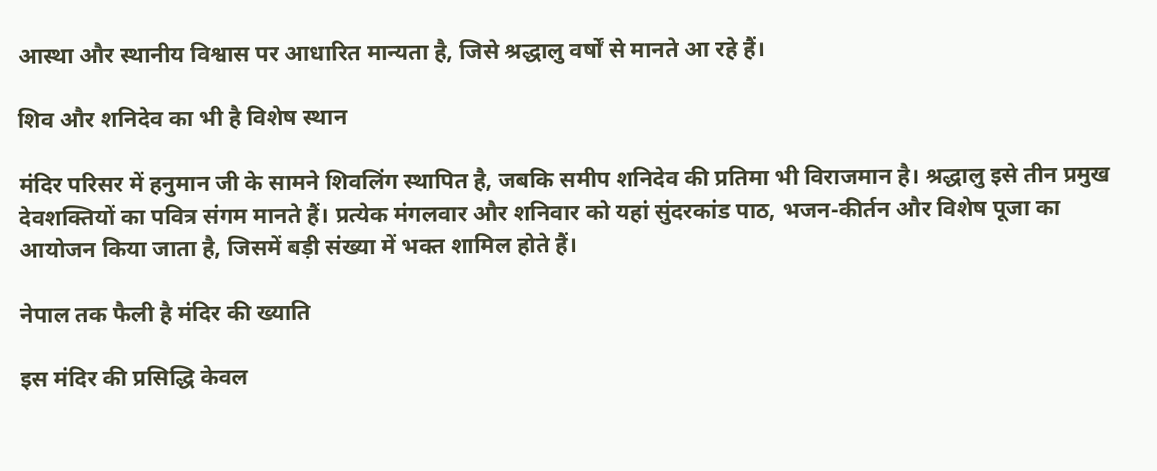आस्था और स्थानीय विश्वास पर आधारित मान्यता है, जिसे श्रद्धालु वर्षों से मानते आ रहे हैं।

शिव और शनिदेव का भी है विशेष स्थान

मंदिर परिसर में हनुमान जी के सामने शिवलिंग स्थापित है, जबकि समीप शनिदेव की प्रतिमा भी विराजमान है। श्रद्धालु इसे तीन प्रमुख देवशक्तियों का पवित्र संगम मानते हैं। प्रत्येक मंगलवार और शनिवार को यहां सुंदरकांड पाठ, भजन-कीर्तन और विशेष पूजा का आयोजन किया जाता है, जिसमें बड़ी संख्या में भक्त शामिल होते हैं।

नेपाल तक फैली है मंदिर की ख्याति

इस मंदिर की प्रसिद्धि केवल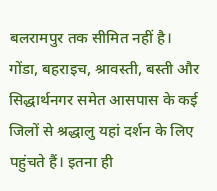बलरामपुर तक सीमित नहीं है। गोंडा, बहराइच, श्रावस्ती, बस्ती और सिद्धार्थनगर समेत आसपास के कई जिलों से श्रद्धालु यहां दर्शन के लिए पहुंचते हैं। इतना ही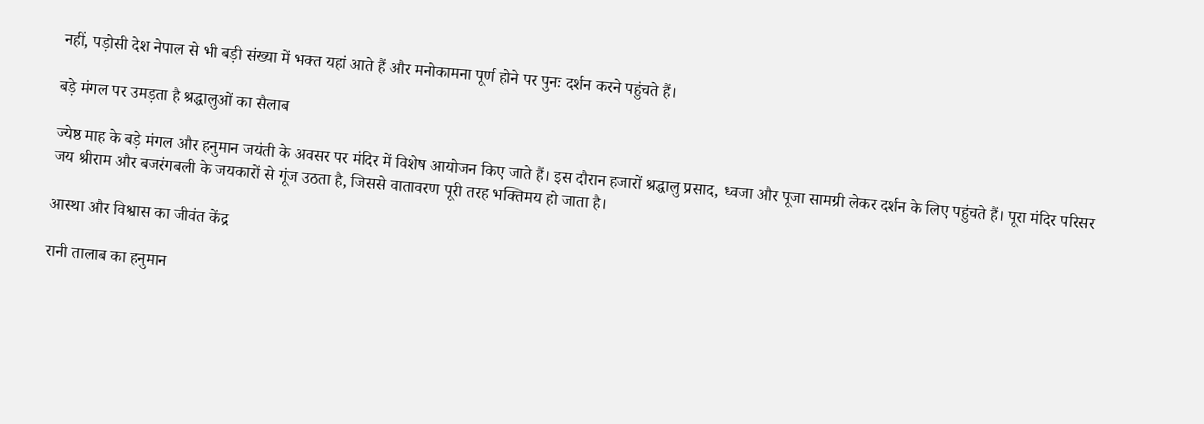नहीं, पड़ोसी देश नेपाल से भी बड़ी संख्या में भक्त यहां आते हैं और मनोकामना पूर्ण होने पर पुनः दर्शन करने पहुंचते हैं।

बड़े मंगल पर उमड़ता है श्रद्धालुओं का सैलाब

ज्येष्ठ माह के बड़े मंगल और हनुमान जयंती के अवसर पर मंदिर में विशेष आयोजन किए जाते हैं। इस दौरान हजारों श्रद्धालु प्रसाद, ध्वजा और पूजा सामग्री लेकर दर्शन के लिए पहुंचते हैं। पूरा मंदिर परिसर जय श्रीराम और बजरंगबली के जयकारों से गूंज उठता है, जिससे वातावरण पूरी तरह भक्तिमय हो जाता है।

आस्था और विश्वास का जीवंत केंद्र

रानी तालाब का हनुमान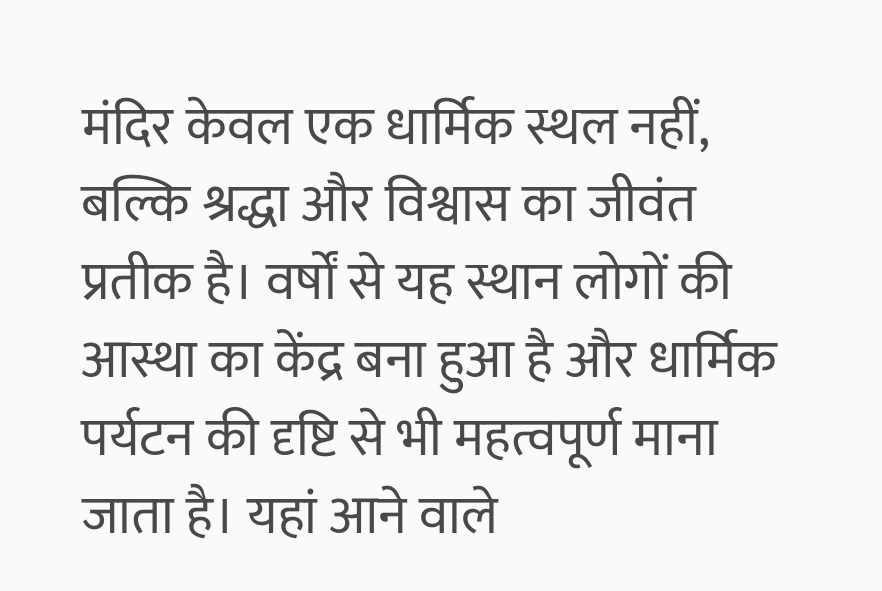मंदिर केवल एक धार्मिक स्थल नहीं, बल्कि श्रद्धा और विश्वास का जीवंत प्रतीक है। वर्षों से यह स्थान लोगों की आस्था का केंद्र बना हुआ है और धार्मिक पर्यटन की दृष्टि से भी महत्वपूर्ण माना जाता है। यहां आने वाले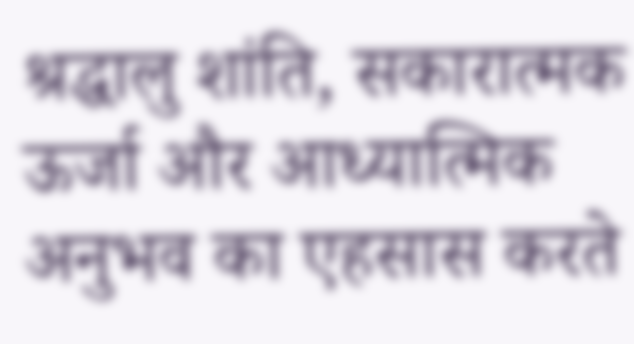श्रद्धालु शांति, सकारात्मक ऊर्जा और आध्यात्मिक अनुभव का एहसास करते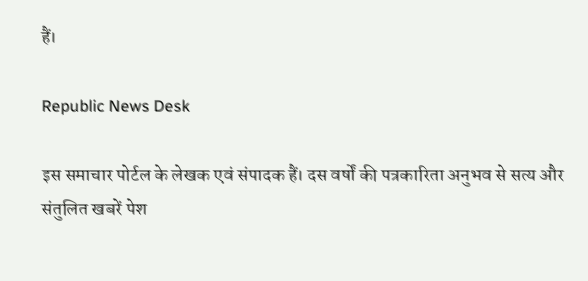हैं।

Republic News Desk

इस समाचार पोर्टल के लेखक एवं संपादक हैं। दस वर्षों की पत्रकारिता अनुभव से सत्य और संतुलित खबरें पेश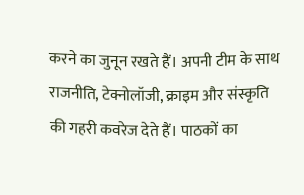करने का जुनून रखते हैं। अपनी टीम के साथ राजनीति, टेक्नोलॉजी, क्राइम और संस्कृति की गहरी कवरेज देते हैं। पाठकों का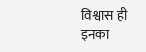विश्वास ही इनका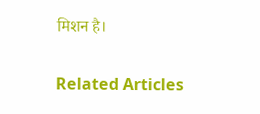मिशन है।

Related Articles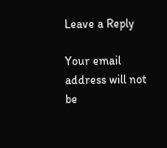Leave a Reply

Your email address will not be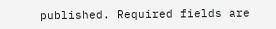published. Required fields are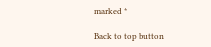marked *

Back to top button